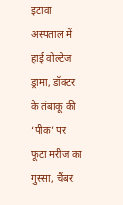इटावा अस्पताल में हाई वोल्टेज ड्रामा, डॉक्टर के तंबाकू की ‘पीक’ पर फूटा मरीज का गुस्सा, चैंबर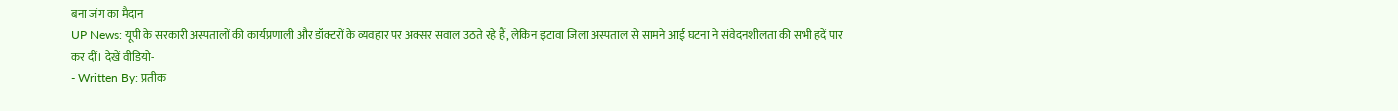बना जंग का मैदान
UP News: यूपी के सरकारी अस्पतालों की कार्यप्रणाली और डॉक्टरों के व्यवहार पर अक्सर सवाल उठते रहे हैं, लेकिन इटावा जिला अस्पताल से सामने आई घटना ने संवेदनशीलता की सभी हदें पार कर दीं। देखें वीडियो-
- Written By: प्रतीक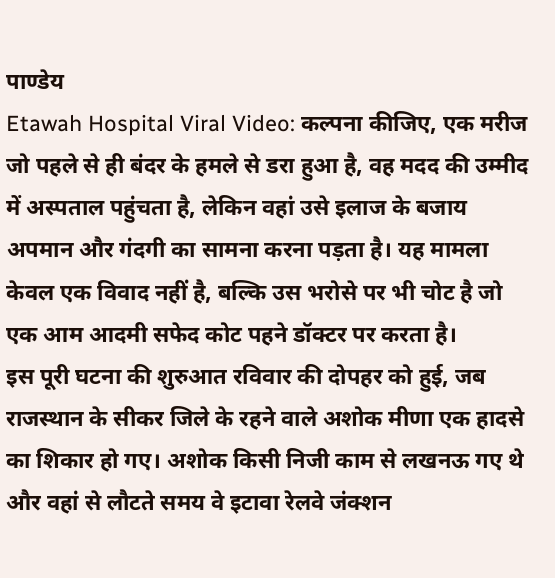पाण्डेय
Etawah Hospital Viral Video: कल्पना कीजिए, एक मरीज जो पहले से ही बंदर के हमले से डरा हुआ है, वह मदद की उम्मीद में अस्पताल पहुंचता है, लेकिन वहां उसे इलाज के बजाय अपमान और गंदगी का सामना करना पड़ता है। यह मामला केवल एक विवाद नहीं है, बल्कि उस भरोसे पर भी चोट है जो एक आम आदमी सफेद कोट पहने डॉक्टर पर करता है।
इस पूरी घटना की शुरुआत रविवार की दोपहर को हुई, जब राजस्थान के सीकर जिले के रहने वाले अशोक मीणा एक हादसे का शिकार हो गए। अशोक किसी निजी काम से लखनऊ गए थे और वहां से लौटते समय वे इटावा रेलवे जंक्शन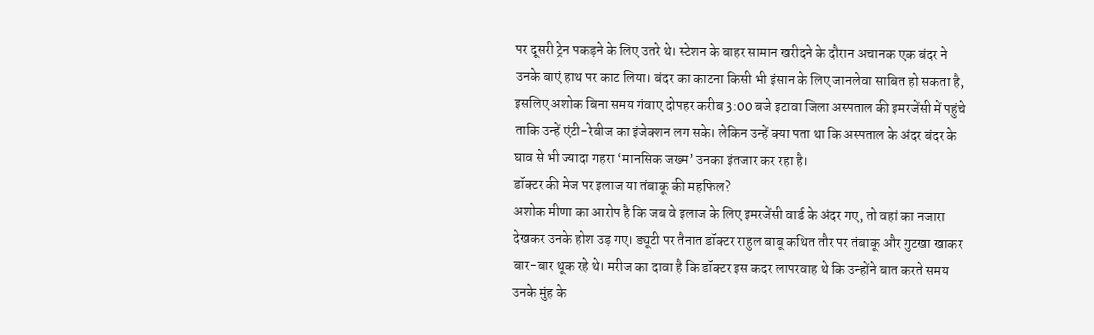पर दूसरी ट्रेन पकड़ने के लिए उतरे थे। स्टेशन के बाहर सामान खरीदने के दौरान अचानक एक बंदर ने उनके बाएं हाथ पर काट लिया। बंदर का काटना किसी भी इंसान के लिए जानलेवा साबित हो सकता है, इसलिए अशोक बिना समय गंवाए दोपहर करीब 3:00 बजे इटावा जिला अस्पताल की इमरजेंसी में पहुंचे ताकि उन्हें एंटी-रेबीज का इंजेक्शन लग सके। लेकिन उन्हें क्या पता था कि अस्पताल के अंदर बंदर के घाव से भी ज्यादा गहरा ‘मानसिक जख्म’ उनका इंतजार कर रहा है।
डॉक्टर की मेज पर इलाज या तंबाकू की महफिल?
अशोक मीणा का आरोप है कि जब वे इलाज के लिए इमरजेंसी वार्ड के अंदर गए, तो वहां का नजारा देखकर उनके होश उड़ गए। ड्यूटी पर तैनात डॉक्टर राहुल बाबू कथित तौर पर तंबाकू और गुटखा खाकर बार-बार थूक रहे थे। मरीज का दावा है कि डॉक्टर इस कदर लापरवाह थे कि उन्होंने बात करते समय उनके मुंह के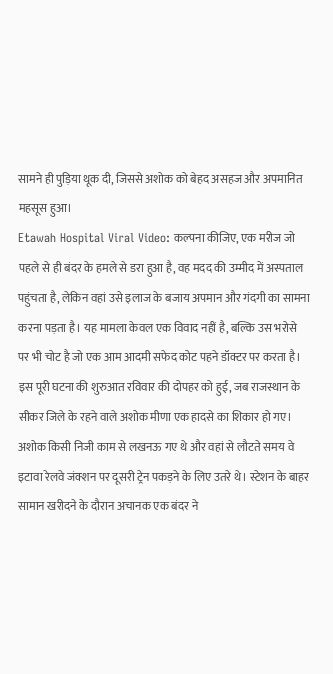सामने ही पुड़िया थूक दी, जिससे अशोक को बेहद असहज और अपमानित महसूस हुआ।
Etawah Hospital Viral Video: कल्पना कीजिए, एक मरीज जो पहले से ही बंदर के हमले से डरा हुआ है, वह मदद की उम्मीद में अस्पताल पहुंचता है, लेकिन वहां उसे इलाज के बजाय अपमान और गंदगी का सामना करना पड़ता है। यह मामला केवल एक विवाद नहीं है, बल्कि उस भरोसे पर भी चोट है जो एक आम आदमी सफेद कोट पहने डॉक्टर पर करता है।
इस पूरी घटना की शुरुआत रविवार की दोपहर को हुई, जब राजस्थान के सीकर जिले के रहने वाले अशोक मीणा एक हादसे का शिकार हो गए। अशोक किसी निजी काम से लखनऊ गए थे और वहां से लौटते समय वे इटावा रेलवे जंक्शन पर दूसरी ट्रेन पकड़ने के लिए उतरे थे। स्टेशन के बाहर सामान खरीदने के दौरान अचानक एक बंदर ने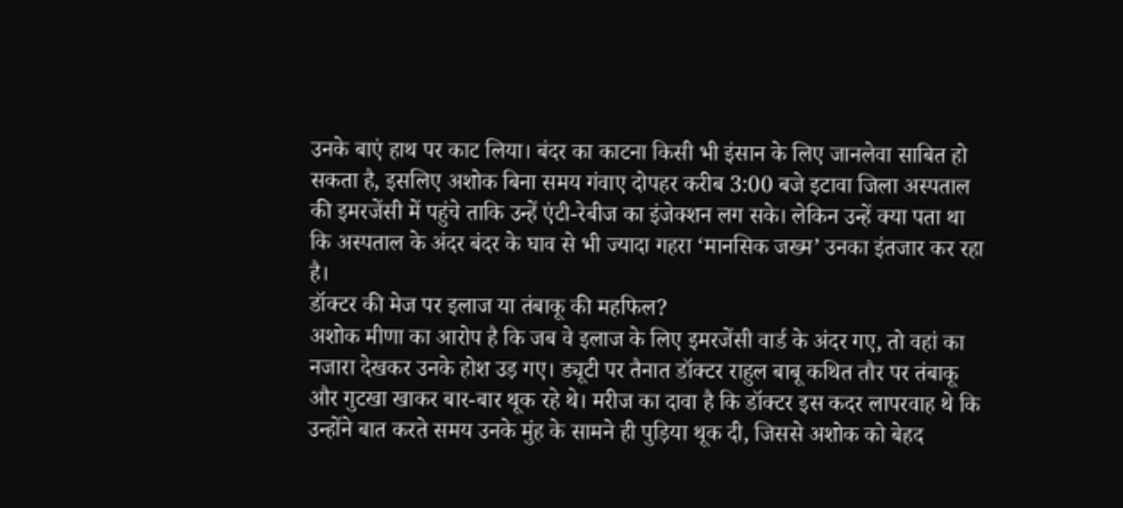उनके बाएं हाथ पर काट लिया। बंदर का काटना किसी भी इंसान के लिए जानलेवा साबित हो सकता है, इसलिए अशोक बिना समय गंवाए दोपहर करीब 3:00 बजे इटावा जिला अस्पताल की इमरजेंसी में पहुंचे ताकि उन्हें एंटी-रेबीज का इंजेक्शन लग सके। लेकिन उन्हें क्या पता था कि अस्पताल के अंदर बंदर के घाव से भी ज्यादा गहरा ‘मानसिक जख्म’ उनका इंतजार कर रहा है।
डॉक्टर की मेज पर इलाज या तंबाकू की महफिल?
अशोक मीणा का आरोप है कि जब वे इलाज के लिए इमरजेंसी वार्ड के अंदर गए, तो वहां का नजारा देखकर उनके होश उड़ गए। ड्यूटी पर तैनात डॉक्टर राहुल बाबू कथित तौर पर तंबाकू और गुटखा खाकर बार-बार थूक रहे थे। मरीज का दावा है कि डॉक्टर इस कदर लापरवाह थे कि उन्होंने बात करते समय उनके मुंह के सामने ही पुड़िया थूक दी, जिससे अशोक को बेहद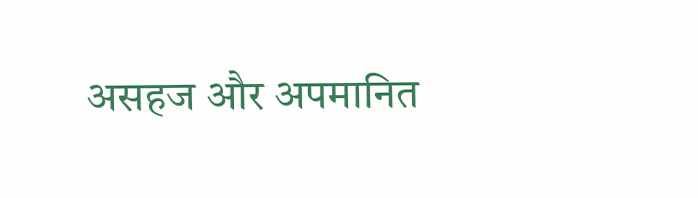असहज और अपमानित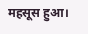महसूस हुआ।